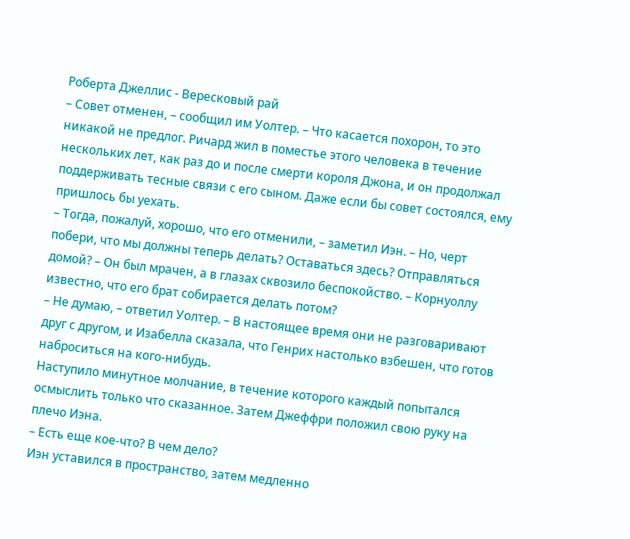Роберта Джеллис - Вересковый рай
– Совет отменен, – сообщил им Уолтер. – Что касается похорон, то это никакой не предлог. Ричард жил в поместье этого человека в течение нескольких лет, как раз до и после смерти короля Джона, и он продолжал поддерживать тесные связи с его сыном. Даже если бы совет состоялся, ему пришлось бы уехать.
– Тогда, пожалуй, хорошо, что его отменили, – заметил Иэн. – Но, черт побери, что мы должны теперь делать? Оставаться здесь? Отправляться домой? – Он был мрачен, а в глазах сквозило беспокойство. – Корнуоллу известно, что его брат собирается делать потом?
– Не думаю, – ответил Уолтер. – В настоящее время они не разговаривают друг с другом, и Изабелла сказала, что Генрих настолько взбешен, что готов наброситься на кого-нибудь.
Наступило минутное молчание, в течение которого каждый попытался осмыслить только что сказанное. Затем Джеффри положил свою руку на плечо Иэна.
– Есть еще кое-что? В чем дело?
Иэн уставился в пространство, затем медленно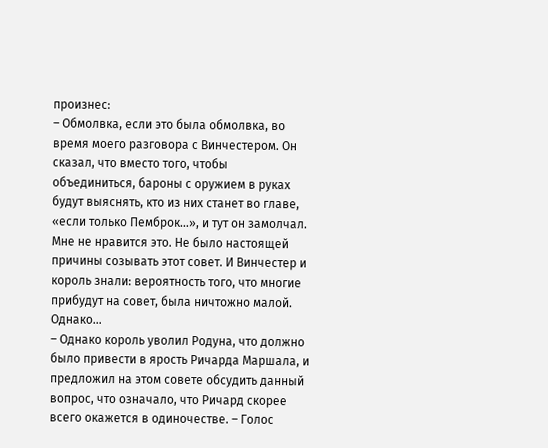произнес:
– Обмолвка, если это была обмолвка, во время моего разговора с Винчестером. Он сказал, что вместо того, чтобы объединиться, бароны с оружием в руках будут выяснять, кто из них станет во главе, «если только Пемброк…», и тут он замолчал. Мне не нравится это. Не было настоящей причины созывать этот совет. И Винчестер и король знали: вероятность того, что многие прибудут на совет, была ничтожно малой. Однако…
– Однако король уволил Родуна, что должно было привести в ярость Ричарда Маршала, и предложил на этом совете обсудить данный вопрос, что означало, что Ричард скорее всего окажется в одиночестве. – Голос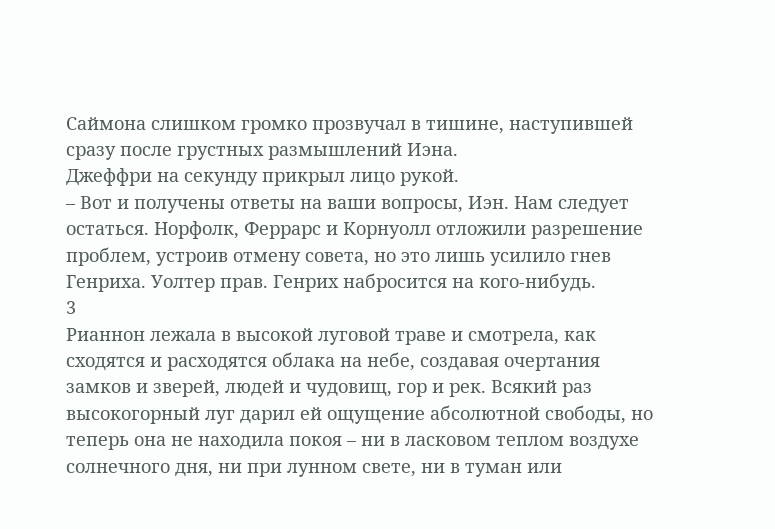Саймона слишком громко прозвучал в тишине, наступившей сразу после грустных размышлений Иэна.
Джеффри на секунду прикрыл лицо рукой.
– Вот и получены ответы на ваши вопросы, Иэн. Нам следует остаться. Норфолк, Феррарс и Корнуолл отложили разрешение проблем, устроив отмену совета, но это лишь усилило гнев Генриха. Уолтер прав. Генрих набросится на кого-нибудь.
3
Рианнон лежала в высокой луговой траве и смотрела, как сходятся и расходятся облака на небе, создавая очертания замков и зверей, людей и чудовищ, гор и рек. Всякий раз высокогорный луг дарил ей ощущение абсолютной свободы, но теперь она не находила покоя – ни в ласковом теплом воздухе солнечного дня, ни при лунном свете, ни в туман или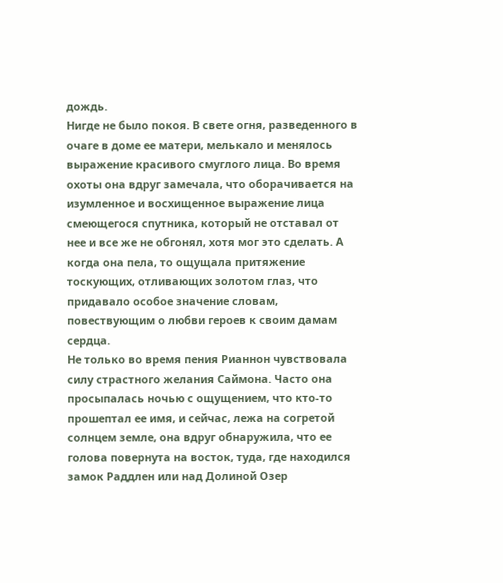дождь.
Нигде не было покоя. В свете огня, разведенного в очаге в доме ее матери, мелькало и менялось выражение красивого смуглого лица. Во время охоты она вдруг замечала, что оборачивается на изумленное и восхищенное выражение лица смеющегося спутника, который не отставал от нее и все же не обгонял, хотя мог это сделать. А когда она пела, то ощущала притяжение тоскующих, отливающих золотом глаз, что придавало особое значение словам, повествующим о любви героев к своим дамам сердца.
Не только во время пения Рианнон чувствовала силу страстного желания Саймона. Часто она просыпалась ночью с ощущением, что кто-то прошептал ее имя, и сейчас, лежа на согретой солнцем земле, она вдруг обнаружила, что ее голова повернута на восток, туда, где находился замок Раддлен или над Долиной Озер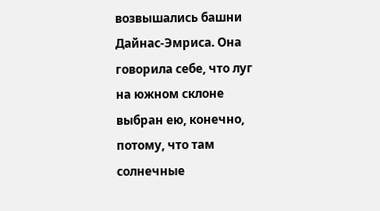возвышались башни Дайнас-Эмриса. Она говорила себе, что луг на южном склоне выбран ею, конечно, потому, что там солнечные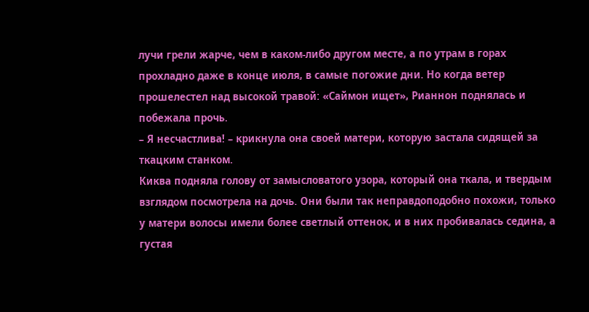лучи грели жарче, чем в каком-либо другом месте, а по утрам в горах прохладно даже в конце июля, в самые погожие дни. Но когда ветер прошелестел над высокой травой: «Саймон ищет», Рианнон поднялась и побежала прочь.
– Я несчастлива! – крикнула она своей матери, которую застала сидящей за ткацким станком.
Киква подняла голову от замысловатого узора, который она ткала, и твердым взглядом посмотрела на дочь. Они были так неправдоподобно похожи, только у матери волосы имели более светлый оттенок, и в них пробивалась седина, а густая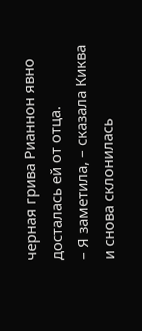черная грива Рианнон явно досталась ей от отца.
– Я заметила, – сказала Киква и снова склонилась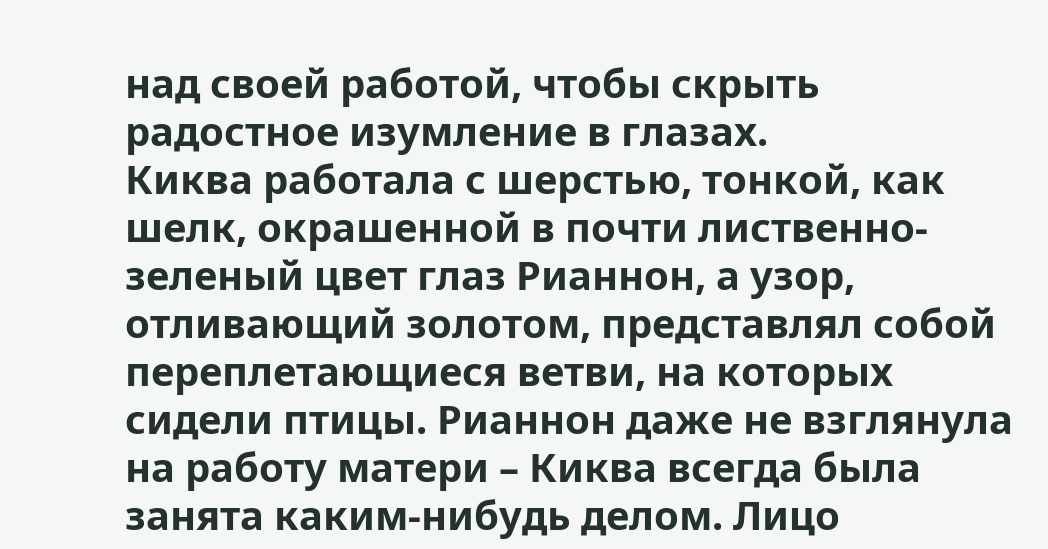над своей работой, чтобы скрыть радостное изумление в глазах.
Киква работала с шерстью, тонкой, как шелк, окрашенной в почти лиственно-зеленый цвет глаз Рианнон, а узор, отливающий золотом, представлял собой переплетающиеся ветви, на которых сидели птицы. Рианнон даже не взглянула на работу матери – Киква всегда была занята каким-нибудь делом. Лицо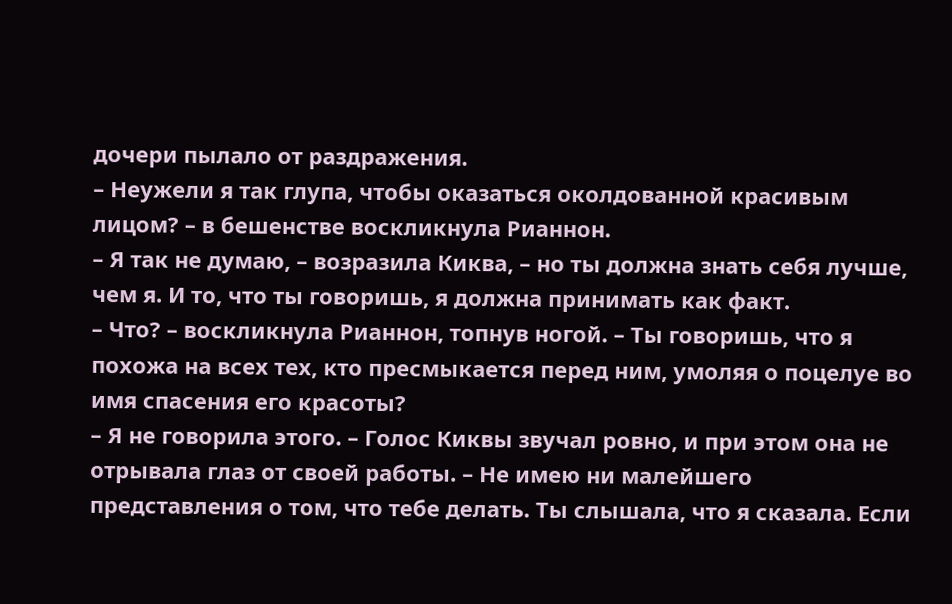дочери пылало от раздражения.
– Неужели я так глупа, чтобы оказаться околдованной красивым лицом? – в бешенстве воскликнула Рианнон.
– Я так не думаю, – возразила Киква, – но ты должна знать себя лучше, чем я. И то, что ты говоришь, я должна принимать как факт.
– Что? – воскликнула Рианнон, топнув ногой. – Ты говоришь, что я похожа на всех тех, кто пресмыкается перед ним, умоляя о поцелуе во имя спасения его красоты?
– Я не говорила этого. – Голос Киквы звучал ровно, и при этом она не отрывала глаз от своей работы. – Не имею ни малейшего представления о том, что тебе делать. Ты слышала, что я сказала. Если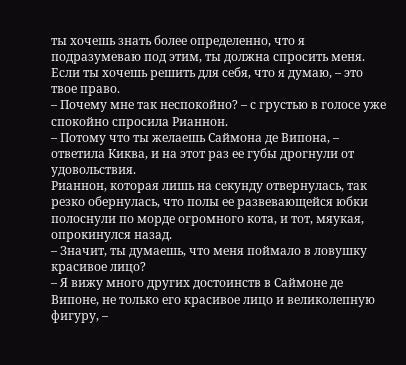ты хочешь знать более определенно, что я подразумеваю под этим, ты должна спросить меня. Если ты хочешь решить для себя, что я думаю, – это твое право.
– Почему мне так неспокойно? – с грустью в голосе уже спокойно спросила Рианнон.
– Потому что ты желаешь Саймона де Випона, – ответила Киква, и на этот раз ее губы дрогнули от удовольствия.
Рианнон, которая лишь на секунду отвернулась, так резко обернулась, что полы ее развевающейся юбки полоснули по морде огромного кота, и тот, мяукая, опрокинулся назад.
– Значит, ты думаешь, что меня поймало в ловушку красивое лицо?
– Я вижу много других достоинств в Саймоне де Випоне, не только его красивое лицо и великолепную фигуру, –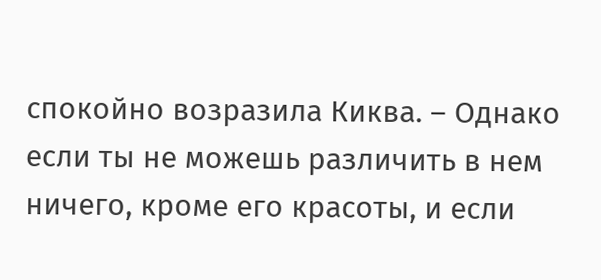спокойно возразила Киква. – Однако если ты не можешь различить в нем ничего, кроме его красоты, и если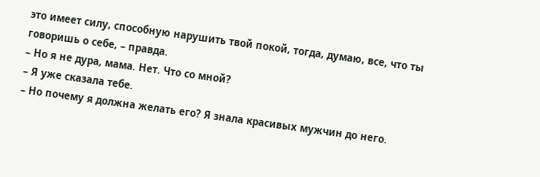это имеет силу, способную нарушить твой покой, тогда, думаю, все, что ты говоришь о себе, – правда.
– Но я не дура, мама. Нет. Что со мной?
– Я уже сказала тебе.
– Но почему я должна желать его? Я знала красивых мужчин до него.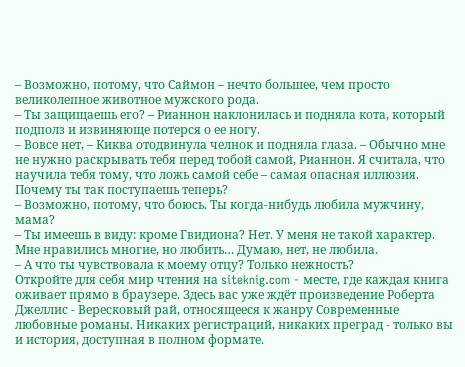– Возможно, потому, что Саймон – нечто большее, чем просто великолепное животное мужского рода.
– Ты защищаешь его? – Рианнон наклонилась и подняла кота, который подполз и извиняюще потерся о ее ногу.
– Вовсе нет, – Киква отодвинула челнок и подняла глаза. – Обычно мне не нужно раскрывать тебя перед тобой самой, Рианнон. Я считала, что научила тебя тому, что ложь самой себе – самая опасная иллюзия. Почему ты так поступаешь теперь?
– Возможно, потому, что боюсь. Ты когда-нибудь любила мужчину, мама?
– Ты имеешь в виду: кроме Гвидиона? Нет. У меня не такой характер. Мне нравились многие, но любить… Думаю, нет, не любила.
– А что ты чувствовала к моему отцу? Только нежность?
Откройте для себя мир чтения на siteknig.com - месте, где каждая книга оживает прямо в браузере. Здесь вас уже ждёт произведение Роберта Джеллис - Вересковый рай, относящееся к жанру Современные любовные романы. Никаких регистраций, никаких преград - только вы и история, доступная в полном формате.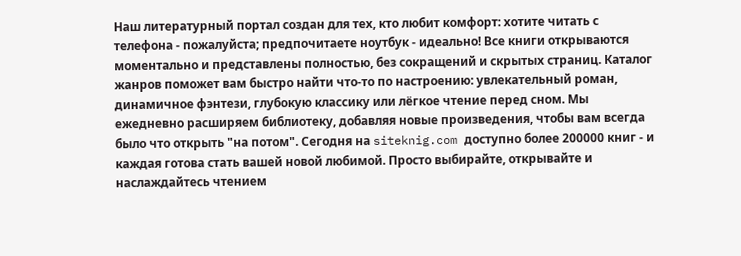Наш литературный портал создан для тех, кто любит комфорт: хотите читать с телефона - пожалуйста; предпочитаете ноутбук - идеально! Все книги открываются моментально и представлены полностью, без сокращений и скрытых страниц. Каталог жанров поможет вам быстро найти что-то по настроению: увлекательный роман, динамичное фэнтези, глубокую классику или лёгкое чтение перед сном. Мы ежедневно расширяем библиотеку, добавляя новые произведения, чтобы вам всегда было что открыть "на потом". Сегодня на siteknig.com доступно более 200000 книг - и каждая готова стать вашей новой любимой. Просто выбирайте, открывайте и наслаждайтесь чтением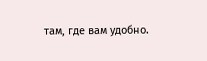там, где вам удобно.